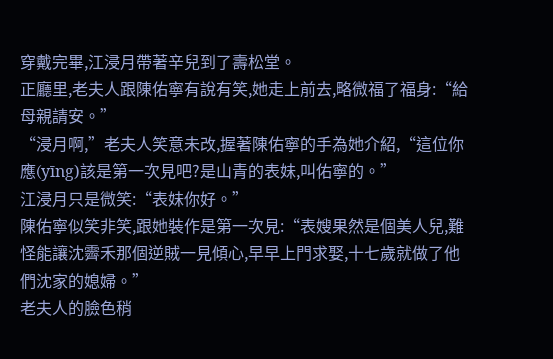穿戴完畢,江浸月帶著辛兒到了壽松堂。
正廳里,老夫人跟陳佑寧有說有笑,她走上前去,略微福了福身:“給母親請安。”
“浸月啊,”老夫人笑意未改,握著陳佑寧的手為她介紹,“這位你應(yīng)該是第一次見吧?是山青的表妹,叫佑寧的。”
江浸月只是微笑:“表妹你好。”
陳佑寧似笑非笑,跟她裝作是第一次見:“表嫂果然是個美人兒,難怪能讓沈霽禾那個逆賊一見傾心,早早上門求娶,十七歲就做了他們沈家的媳婦。”
老夫人的臉色稍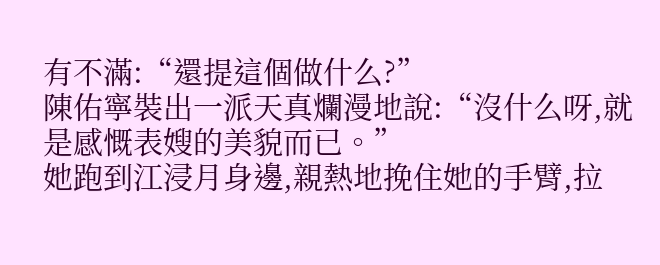有不滿:“還提這個做什么?”
陳佑寧裝出一派天真爛漫地說:“沒什么呀,就是感慨表嫂的美貌而已。”
她跑到江浸月身邊,親熱地挽住她的手臂,拉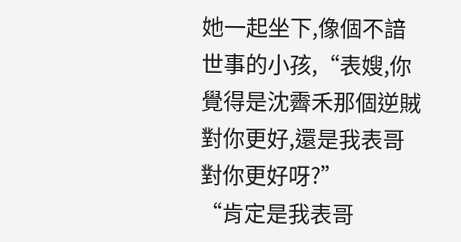她一起坐下,像個不諳世事的小孩,“表嫂,你覺得是沈霽禾那個逆賊對你更好,還是我表哥對你更好呀?”
“肯定是我表哥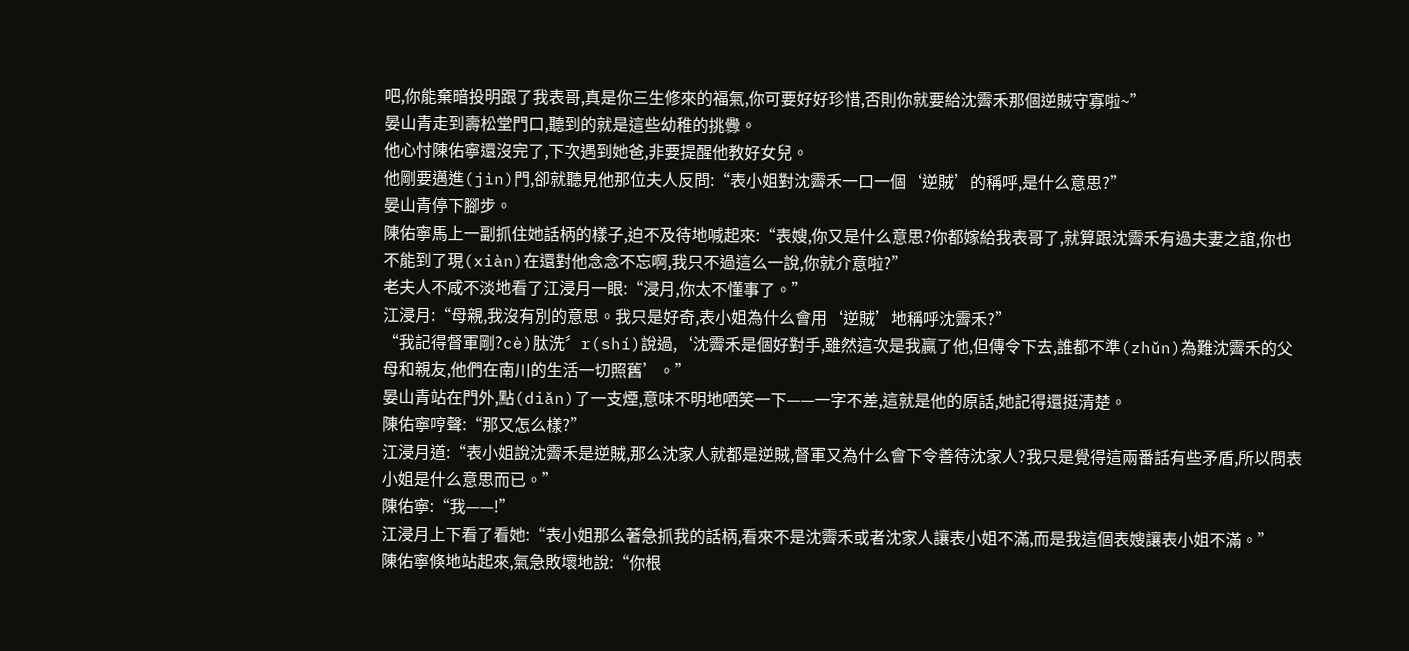吧,你能棄暗投明跟了我表哥,真是你三生修來的福氣,你可要好好珍惜,否則你就要給沈霽禾那個逆賊守寡啦~”
晏山青走到壽松堂門口,聽到的就是這些幼稚的挑釁。
他心忖陳佑寧還沒完了,下次遇到她爸,非要提醒他教好女兒。
他剛要邁進(jìn)門,卻就聽見他那位夫人反問:“表小姐對沈霽禾一口一個‘逆賊’的稱呼,是什么意思?”
晏山青停下腳步。
陳佑寧馬上一副抓住她話柄的樣子,迫不及待地喊起來:“表嫂,你又是什么意思?你都嫁給我表哥了,就算跟沈霽禾有過夫妻之誼,你也不能到了現(xiàn)在還對他念念不忘啊,我只不過這么一說,你就介意啦?”
老夫人不咸不淡地看了江浸月一眼:“浸月,你太不懂事了。”
江浸月:“母親,我沒有別的意思。我只是好奇,表小姐為什么會用‘逆賊’地稱呼沈霽禾?”
“我記得督軍剛?cè)肽洗〞r(shí)說過,‘沈霽禾是個好對手,雖然這次是我贏了他,但傳令下去,誰都不準(zhǔn)為難沈霽禾的父母和親友,他們在南川的生活一切照舊’。”
晏山青站在門外,點(diǎn)了一支煙,意味不明地哂笑一下——一字不差,這就是他的原話,她記得還挺清楚。
陳佑寧哼聲:“那又怎么樣?”
江浸月道:“表小姐說沈霽禾是逆賊,那么沈家人就都是逆賊,督軍又為什么會下令善待沈家人?我只是覺得這兩番話有些矛盾,所以問表小姐是什么意思而已。”
陳佑寧:“我——!”
江浸月上下看了看她:“表小姐那么著急抓我的話柄,看來不是沈霽禾或者沈家人讓表小姐不滿,而是我這個表嫂讓表小姐不滿。”
陳佑寧倏地站起來,氣急敗壞地說:“你根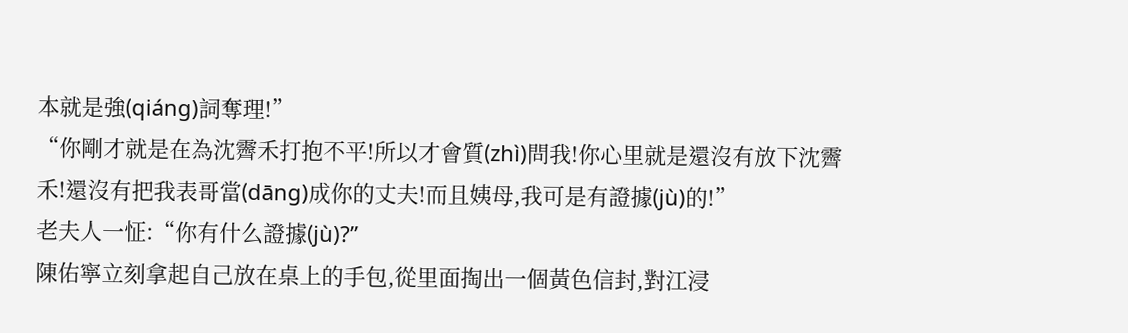本就是強(qiáng)詞奪理!”
“你剛才就是在為沈霽禾打抱不平!所以才會質(zhì)問我!你心里就是還沒有放下沈霽禾!還沒有把我表哥當(dāng)成你的丈夫!而且姨母,我可是有證據(jù)的!”
老夫人一怔:“你有什么證據(jù)?”
陳佑寧立刻拿起自己放在桌上的手包,從里面掏出一個黃色信封,對江浸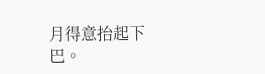月得意抬起下巴。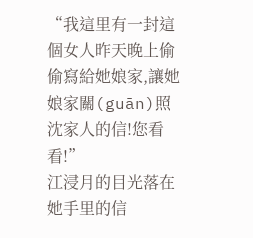“我這里有一封這個女人昨天晚上偷偷寫給她娘家,讓她娘家關(guān)照沈家人的信!您看看!”
江浸月的目光落在她手里的信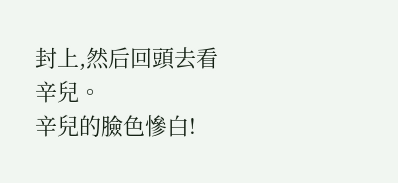封上,然后回頭去看辛兒。
辛兒的臉色慘白!